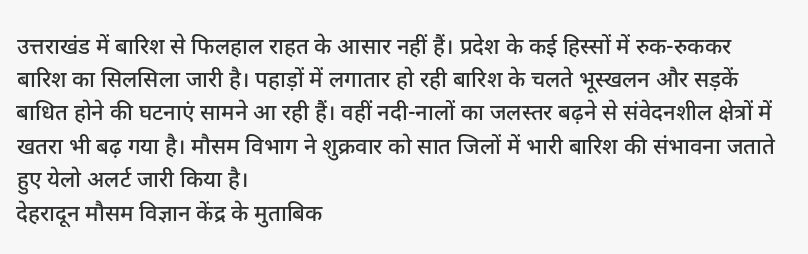उत्तराखंड में बारिश से फिलहाल राहत के आसार नहीं हैं। प्रदेश के कई हिस्सों में रुक-रुककर बारिश का सिलसिला जारी है। पहाड़ों में लगातार हो रही बारिश के चलते भूस्खलन और सड़कें बाधित होने की घटनाएं सामने आ रही हैं। वहीं नदी-नालों का जलस्तर बढ़ने से संवेदनशील क्षेत्रों में खतरा भी बढ़ गया है। मौसम विभाग ने शुक्रवार को सात जिलों में भारी बारिश की संभावना जताते हुए येलो अलर्ट जारी किया है।
देहरादून मौसम विज्ञान केंद्र के मुताबिक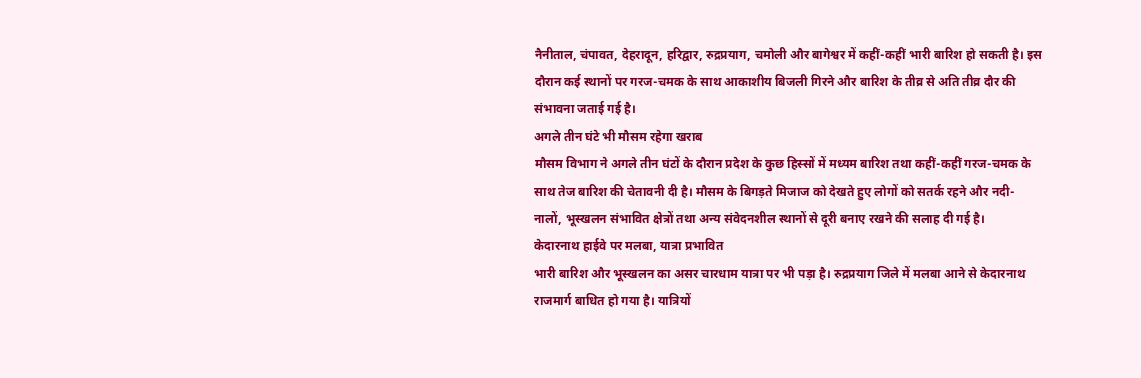नैनीताल, चंपावत, देहरादून, हरिद्वार, रुद्रप्रयाग, चमोली और बागेश्वर में कहीं-कहीं भारी बारिश हो सकती है। इस दौरान कई स्थानों पर गरज-चमक के साथ आकाशीय बिजली गिरने और बारिश के तीव्र से अति तीव्र दौर की संभावना जताई गई है।
अगले तीन घंटे भी मौसम रहेगा खराब
मौसम विभाग ने अगले तीन घंटों के दौरान प्रदेश के कुछ हिस्सों में मध्यम बारिश तथा कहीं-कहीं गरज-चमक के साथ तेज बारिश की चेतावनी दी है। मौसम के बिगड़ते मिजाज को देखते हुए लोगों को सतर्क रहने और नदी-नालों, भूस्खलन संभावित क्षेत्रों तथा अन्य संवेदनशील स्थानों से दूरी बनाए रखने की सलाह दी गई है।
केदारनाथ हाईवे पर मलबा, यात्रा प्रभावित
भारी बारिश और भूस्खलन का असर चारधाम यात्रा पर भी पड़ा है। रुद्रप्रयाग जिले में मलबा आने से केदारनाथ राजमार्ग बाधित हो गया है। यात्रियों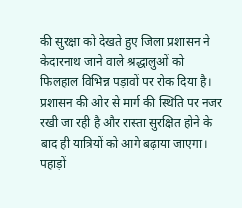की सुरक्षा को देखते हुए जिला प्रशासन ने केदारनाथ जाने वाले श्रद्धालुओं को फिलहाल विभिन्न पड़ावों पर रोक दिया है। प्रशासन की ओर से मार्ग की स्थिति पर नजर रखी जा रही है और रास्ता सुरक्षित होने के बाद ही यात्रियों को आगे बढ़ाया जाएगा।
पहाड़ों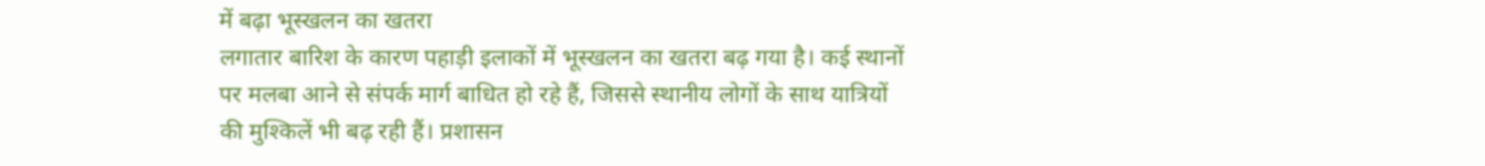में बढ़ा भूस्खलन का खतरा
लगातार बारिश के कारण पहाड़ी इलाकों में भूस्खलन का खतरा बढ़ गया है। कई स्थानों पर मलबा आने से संपर्क मार्ग बाधित हो रहे हैं, जिससे स्थानीय लोगों के साथ यात्रियों की मुश्किलें भी बढ़ रही हैं। प्रशासन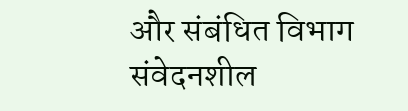और संबंधित विभाग संवेदनशील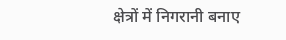क्षेत्रों में निगरानी बनाए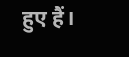हुए हैं।